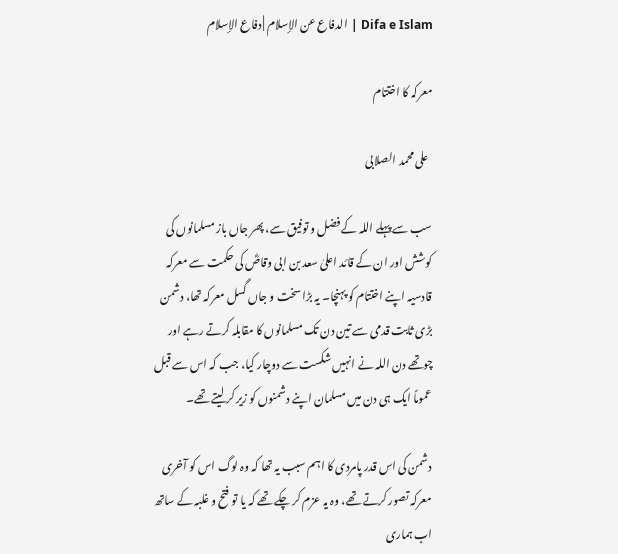Difa e Islam | الدفاع عن الإسلام | دفاع الإسلام

معرکہ کا اختتام

  علی محمد الصلابی

سب سے پہلے اللہ کے فضل و توفیق سے، پھر جاں باز مسلمانوں کی کوشش اور ان کے قائد اعلیٰ سعد بن ابی وقاصؓ کی حکمت سے معرکہ قادسیہ اپنے اختتام کو پہنچا۔ یہ بڑا سخت و جاں گسل معرکہ تھا، دشمن بڑی ثابت قدمی سے تین دن تک مسلمانوں کا مقابلہ کرتے رہے اور چوتھے دن اللہ نے انہیں شکست سے دوچار کیا، جب کہ اس سے قبل عموماً ایک ہی دن میں مسلمان اپنے دشمنوں کو زیر کر لیتے تھے۔

دشمن کی اس قدر پامردی کا اہم سبب یہ تھا کہ وہ لوگ اس کو آخری معرکہ تصور کرتے تھے، وہ یہ عزم کر چکے تھے کہ یا تو فتح و غلبہ کے ساتھ اب ہماری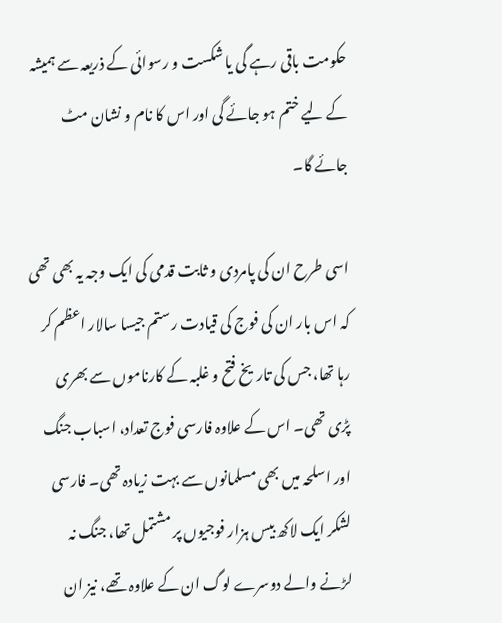حکومت باقی رہے گی یا شکست و رسوائی کے ذریعہ سے ہمیشہ کے لیے ختم ہو جائے گی اور اس کا نام و نشان مٹ جائے گا۔

اسی طرح ان کی پامردی و ثابت قدمی کی ایک وجہ یہ بھی تھی کہ اس بار ان کی فوج کی قیادت رستم جیسا سالار اعظم کر رہا تھا، جس کی تاریخ فتح و غلبہ کے کارناموں سے بھری پڑی تھی۔ اس کے علاوہ فارسی فوج تعداد، اسباب جنگ اور اسلحہ میں بھی مسلمانوں سے بہت زیادہ تھی۔ فارسی لشکر ایک لاکھ بیس ہزار فوجیوں پر مشتمل تھا، جنگ نہ لڑنے والے دوسرے لوگ ان کے علاوہ تھے، نیز ان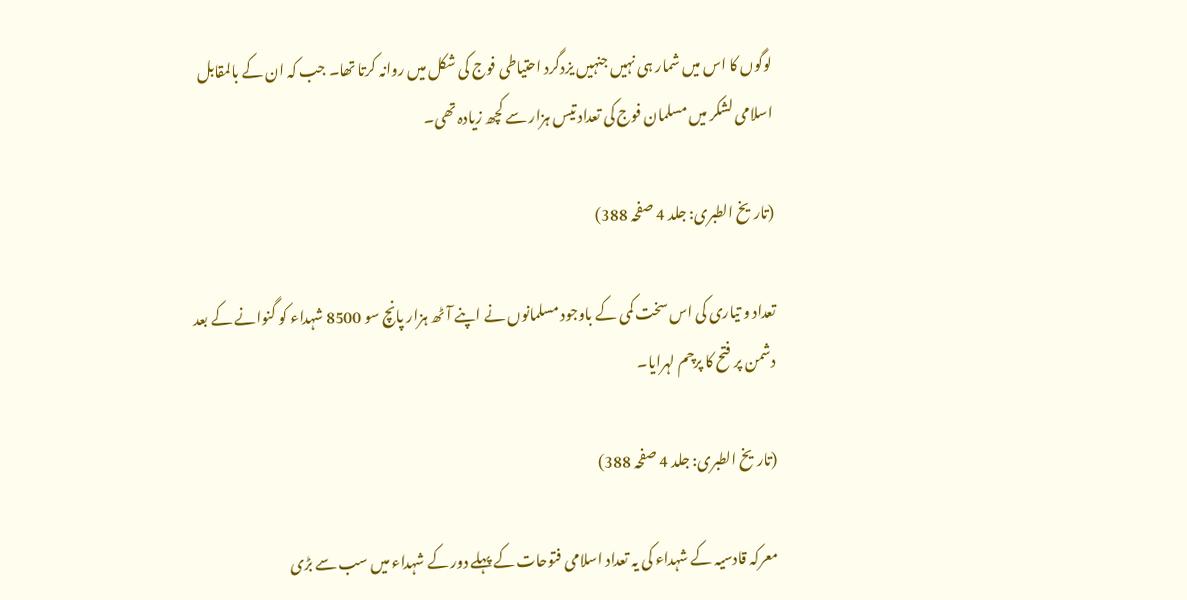لوگوں کا اس میں شمار ہی نہیں جنہیں یزدگرد احتیاطی فوج کی شکل میں روانہ کرتا تھا۔ جب کہ ان کے بالمقابل اسلامی لشکر میں مسلمان فوج کی تعداد تیس ہزار سے کچھ زیادہ تھی۔

(تاریخ الطبری: جلد 4 صفحہ 388)

تعداد و تیاری کی اس سخت کمی کے باوجود مسلمانوں نے اپنے آٹھ ہزار پانچ سو 8500 شہداء کو گنوانے کے بعد دشمن پر فتح کا پرچم لہرایا۔

(تاریخ الطبری: جلد 4 صفحہ 388)

معرکہ قادسیہ کے شہداء کی یہ تعداد اسلامی فتوحات کے پہلے دور کے شہداء میں سب سے بڑی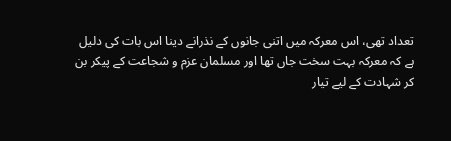تعداد تھی، اس معرکہ میں اتنی جانوں کے نذرانے دینا اس بات کی دلیل ہے کہ معرکہ بہت سخت جاں تھا اور مسلمان عزم و شجاعت کے پیکر بن کر شہادت کے لیے تیار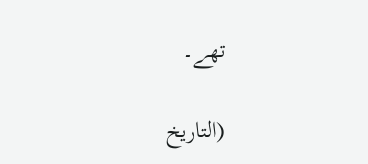تھے۔

(التاریخ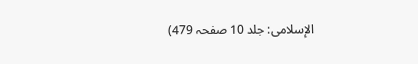الإسلامی: جلد 10 صفحہ 479)